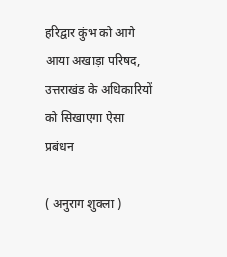हरिद्वार कुंभ को आगे आया अखाड़ा परिषद, उत्तराखंड के अधिकारियों को सिखाएगा ऐसा प्रबंधन

( अनुराग शुक्ला )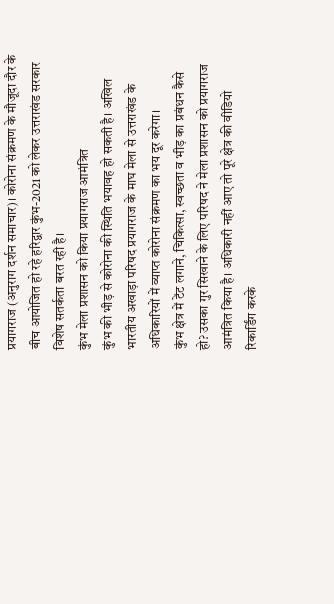प्रयागराज (अनुराग दर्शन समाचार)। कोरोना संक्रमण के मौजूदा दौर के बीच आयोजित हो रहे हरिद्वार कुंभ-2021 को लेकर उत्तराखंड सरकार विशेष सतर्कता बरत रही है।
कुंभ मेला प्रशासन को किया प्रयागराज आमंत्रित
कुंभ की भीड़ से कोरोना की स्थिति भयावह हो सकती है। अखिल भारतीय अखाड़ा परिषद प्रयागराज के माघ मेला से उत्तराखंड के अधिकारियों में व्याप्त कोरोना संक्रमण का भय दूर करेगा।
कुंभ क्षेत्र में टेंट लगाने, चिकित्सा, स्वच्छता व भीड़ का प्रबंधन कैसे हो? उसका गुर सिखाने के लिए परिषद ने मेला प्रशासन को प्रयागराज आमंत्रित किया है। अधिकारी नहीं आए तो पूरे क्षेत्र की वीडियो रिकार्डिंग करके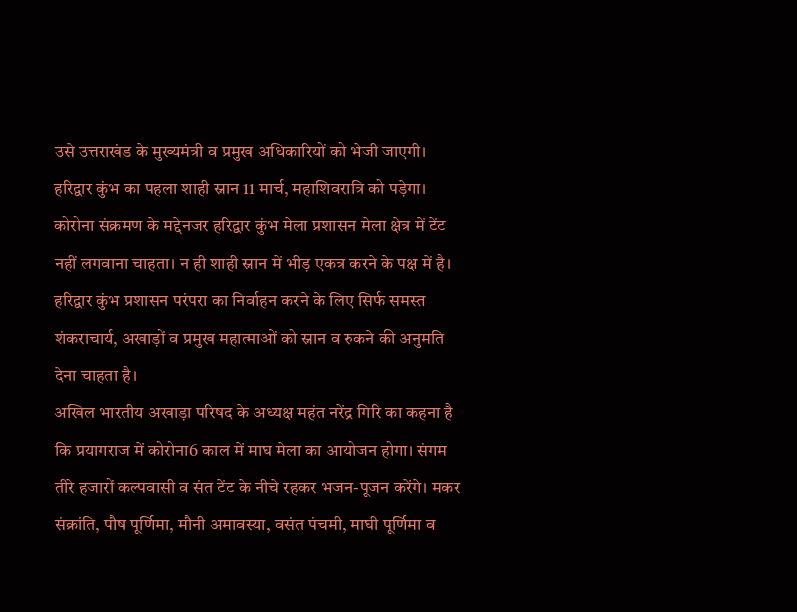उसे उत्तराखंड के मुख्यमंत्री व प्रमुख अधिकारियों को भेजी जाएगी।
हरिद्वार कुंभ का पहला शाही स्नान 11 मार्च, महाशिवरात्रि को पड़ेगा। कोरोना संक्रमण के मद्देनजर हरिद्वार कुंभ मेला प्रशासन मेला क्षेत्र में टेंट नहीं लगवाना चाहता। न ही शाही स्नान में भीड़ एकत्र करने के पक्ष में है। हरिद्वार कुंभ प्रशासन परंपरा का निर्वाहन करने के लिए सिर्फ समस्त शंकराचार्य, अखाड़ों व प्रमुख महात्माओं को स्नान व रुकने की अनुमति देना चाहता है।
अखिल भारतीय अखाड़ा परिषद के अध्यक्ष महंत नरेंद्र गिरि का कहना है कि प्रयागराज में कोरोना6 काल में माघ मेला का आयोजन होगा। संगम तीरे हजारों कल्पवासी व संत टेंट के नीचे रहकर भजन-पूजन करेंगे। मकर संक्रांति, पौष पूर्णिमा, मौनी अमावस्या, वसंत पंचमी, माघी पूर्णिमा व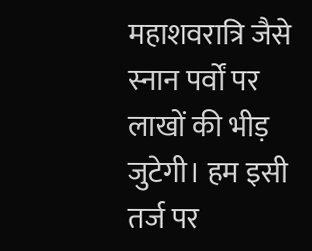महाशवरात्रि जैसे स्नान पर्वों पर लाखों की भीड़ जुटेगी। हम इसी तर्ज पर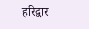हरिद्वार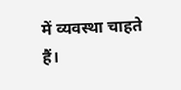में व्यवस्था चाहते हैं।